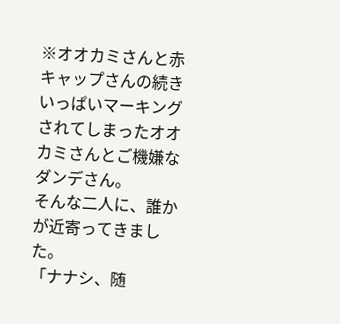※オオカミさんと赤キャップさんの続き
いっぱいマーキングされてしまったオオカミさんとご機嫌なダンデさん。
そんな二人に、誰かが近寄ってきました。
「ナナシ、随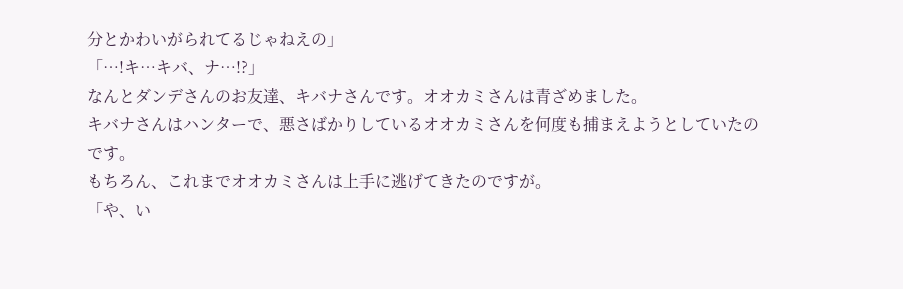分とかわいがられてるじゃねえの」
「…!キ…キバ、ナ…!?」
なんとダンデさんのお友達、キバナさんです。オオカミさんは青ざめました。
キバナさんはハンターで、悪さばかりしているオオカミさんを何度も捕まえようとしていたのです。
もちろん、これまでオオカミさんは上手に逃げてきたのですが。
「や、い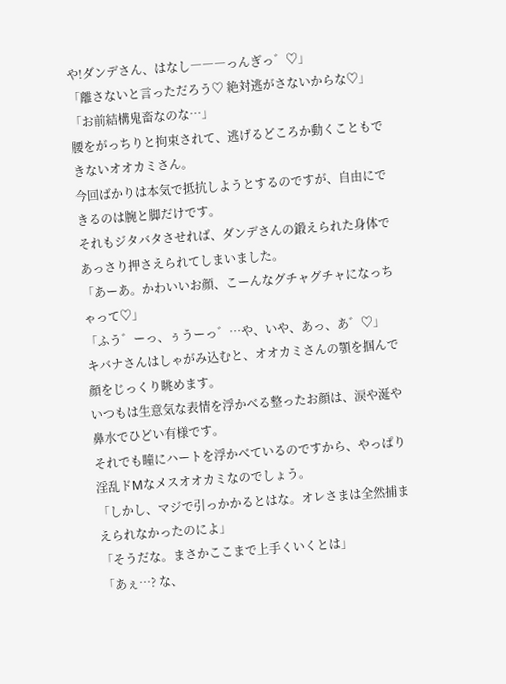や!ダンデさん、はなし―――っんぎっ゛♡」
「離さないと言っただろう♡ 絶対逃がさないからな♡」
「お前結構鬼畜なのな…」
腰をがっちりと拘束されて、逃げるどころか動くこともできないオオカミさん。
今回ばかりは本気で抵抗しようとするのですが、自由にできるのは腕と脚だけです。
それもジタバタさせれば、ダンデさんの鍛えられた身体であっさり押さえられてしまいました。
「あーあ。かわいいお顔、こーんなグチャグチャになっちゃって♡」
「ふう゛ーっ、ぅうーっ゛…や、いや、あっ、あ゛♡」
キバナさんはしゃがみ込むと、オオカミさんの顎を掴んで顔をじっくり眺めます。
いつもは生意気な表情を浮かべる整ったお顔は、涙や涎や鼻水でひどい有様です。
それでも瞳にハートを浮かべているのですから、やっぱり淫乱ドMなメスオオカミなのでしょう。
「しかし、マジで引っかかるとはな。オレさまは全然捕まえられなかったのによ」
「そうだな。まさかここまで上手くいくとは」
「あぇ…? な、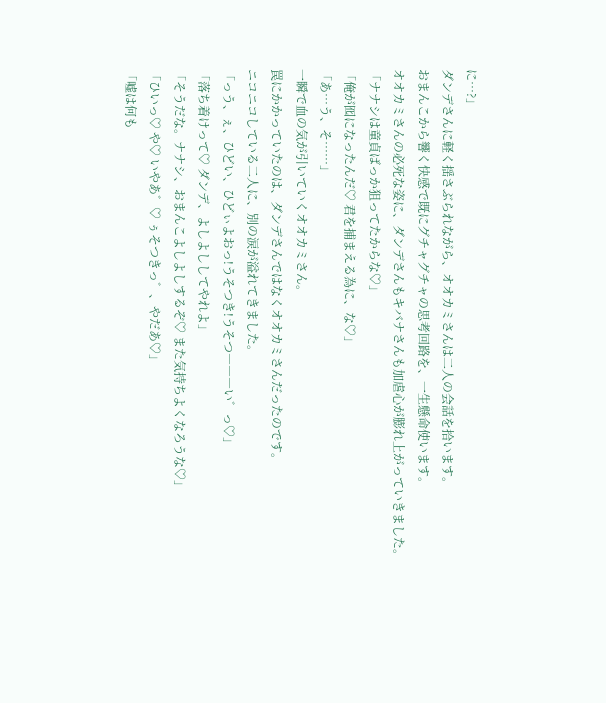に…?」
ダンデさんに軽く揺さぶられながら、オオカミさんは二人の会話を拾います。
おまんこから響く快感で既にグチャグチャの思考回路を、一生懸命使います。
オオカミさんの必死な姿に、ダンデさんもキバナさんも加虐心が膨れ上がっていきました。
「ナナシは童貞ばっか狙ってたからな♡」
「俺が囮になったんだ♡ 君を捕まえる為に、な♡」
「あ…う、そ……」
一瞬で血の気が引いていくオオカミさん。
罠にかかっていたのは、ダンデさんではなくオオカミさんだったのです。
ニコニコしている二人に、別の涙が溢れてきました。
「っう、ぇ、ひどい、ひどぃよおっ!うそつき!うそつ―――い゛っ♡」
「落ち着けって♡ ダンデ、よしよししてやれよ」
「そうだな。ナナシ、おまんこよしよしするぞ♡ また気持ちよくなろうな♡」
「ひいっ♡ や♡ いやあ゛♡ ぅそつきっ゛、やだあ♡」
「嘘は何も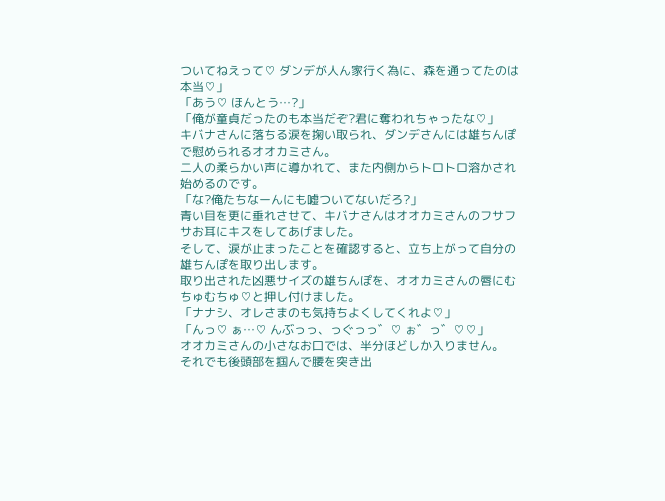ついてねえって♡ ダンデが人ん家行く為に、森を通ってたのは本当♡」
「あう♡ ほんとう…?」
「俺が童貞だったのも本当だぞ?君に奪われちゃったな♡」
キバナさんに落ちる涙を掬い取られ、ダンデさんには雄ちんぽで慰められるオオカミさん。
二人の柔らかい声に導かれて、また内側からトロトロ溶かされ始めるのです。
「な?俺たちなーんにも嘘ついてないだろ?」
青い目を更に垂れさせて、キバナさんはオオカミさんのフサフサお耳にキスをしてあげました。
そして、涙が止まったことを確認すると、立ち上がって自分の雄ちんぽを取り出します。
取り出された凶悪サイズの雄ちんぽを、オオカミさんの唇にむちゅむちゅ♡と押し付けました。
「ナナシ、オレさまのも気持ちよくしてくれよ♡」
「んっ♡ ぁ…♡ んぶっっ、っぐっっ゛♡ ぉ゛っ゛♡♡」
オオカミさんの小さなお口では、半分ほどしか入りません。
それでも後頭部を掴んで腰を突き出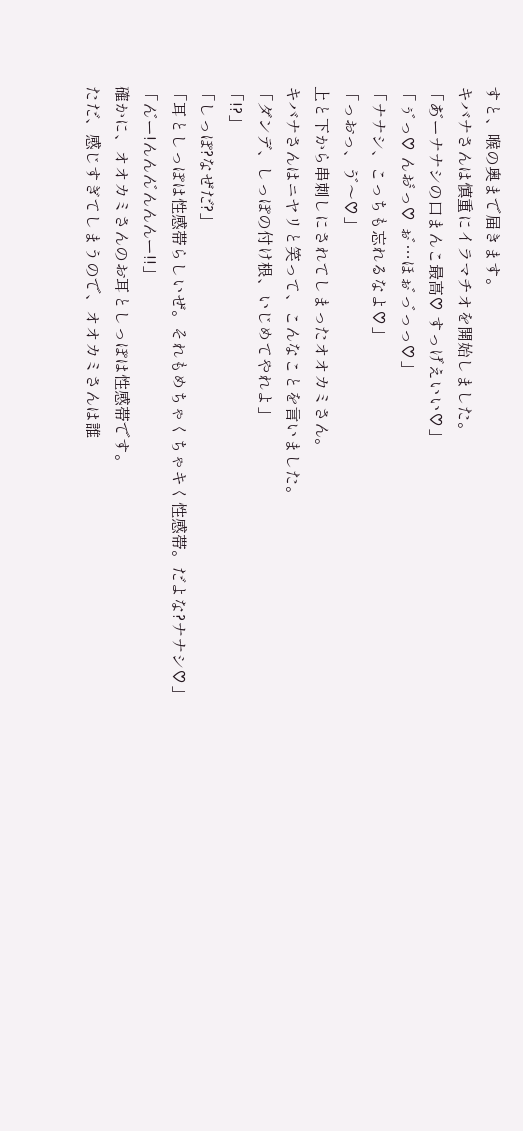すと、喉の奥まで届きます。
キバナさんは慎重にイラマチオを開始しました。
「あ゛ーナナシの口まんこ最高♡ すっげえいい♡」
「ぅ゛っ♡ んお゛っ♡ ぉ゛…ほぉ゛っ゛っっ♡」
「ナナシ、こっちも忘れるなよ♡」
「っおっ、う゛〜♡」
上と下から串刺しにされてしまったオオカミさん。
キバナさんはニヤリと笑って、こんなことを言いました。
「ダンデ、しっぽの付け根、いじめてやれよ」
「!?」
「しっぽ?なぜだ?」
「耳としっぽは性感帯らしいぜ。それもめちゃくちゃキく性感帯。だよな?ナナシ♡」
「ん゛ー!んんん゛んんんー!!」
確かに、オオカミさんのお耳としっぽは性感帯です。
ただ、感じすぎてしまうので、オオカミさんは誰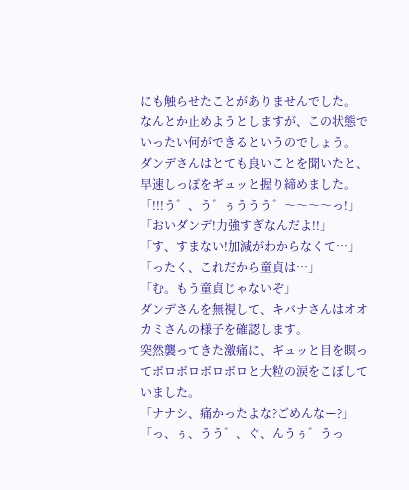にも触らせたことがありませんでした。
なんとか止めようとしますが、この状態でいったい何ができるというのでしょう。
ダンデさんはとても良いことを聞いたと、早速しっぽをギュッと握り締めました。
「!!!う゛、う゛ぅううう゛〜〜〜〜っ!」
「おいダンデ!力強すぎなんだよ!!」
「す、すまない!加減がわからなくて…」
「ったく、これだから童貞は…」
「む。もう童貞じゃないぞ」
ダンデさんを無視して、キバナさんはオオカミさんの様子を確認します。
突然襲ってきた激痛に、ギュッと目を瞑ってボロボロボロボロと大粒の涙をこぼしていました。
「ナナシ、痛かったよな?ごめんなー?」
「っ、ぅ、うう゛、ぐ、んうぅ゛うっ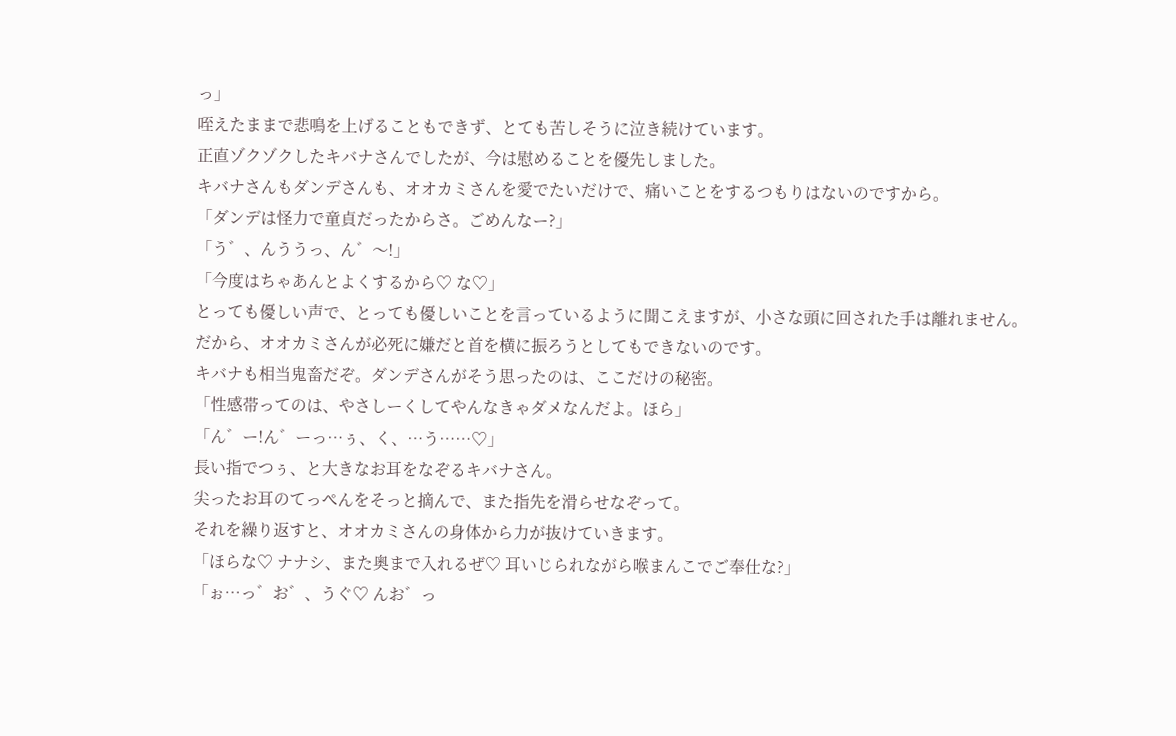っ」
咥えたままで悲鳴を上げることもできず、とても苦しそうに泣き続けています。
正直ゾクゾクしたキバナさんでしたが、今は慰めることを優先しました。
キバナさんもダンデさんも、オオカミさんを愛でたいだけで、痛いことをするつもりはないのですから。
「ダンデは怪力で童貞だったからさ。ごめんなー?」
「う゛、んううっ、ん゛〜!」
「今度はちゃあんとよくするから♡ な♡」
とっても優しい声で、とっても優しいことを言っているように聞こえますが、小さな頭に回された手は離れません。
だから、オオカミさんが必死に嫌だと首を横に振ろうとしてもできないのです。
キバナも相当鬼畜だぞ。ダンデさんがそう思ったのは、ここだけの秘密。
「性感帯ってのは、やさしーくしてやんなきゃダメなんだよ。ほら」
「ん゛ー!ん゛ーっ…ぅ、く、…う……♡」
長い指でつぅ、と大きなお耳をなぞるキバナさん。
尖ったお耳のてっぺんをそっと摘んで、また指先を滑らせなぞって。
それを繰り返すと、オオカミさんの身体から力が抜けていきます。
「ほらな♡ ナナシ、また奥まで入れるぜ♡ 耳いじられながら喉まんこでご奉仕な?」
「ぉ…っ゛お゛、うぐ♡ んお゛っ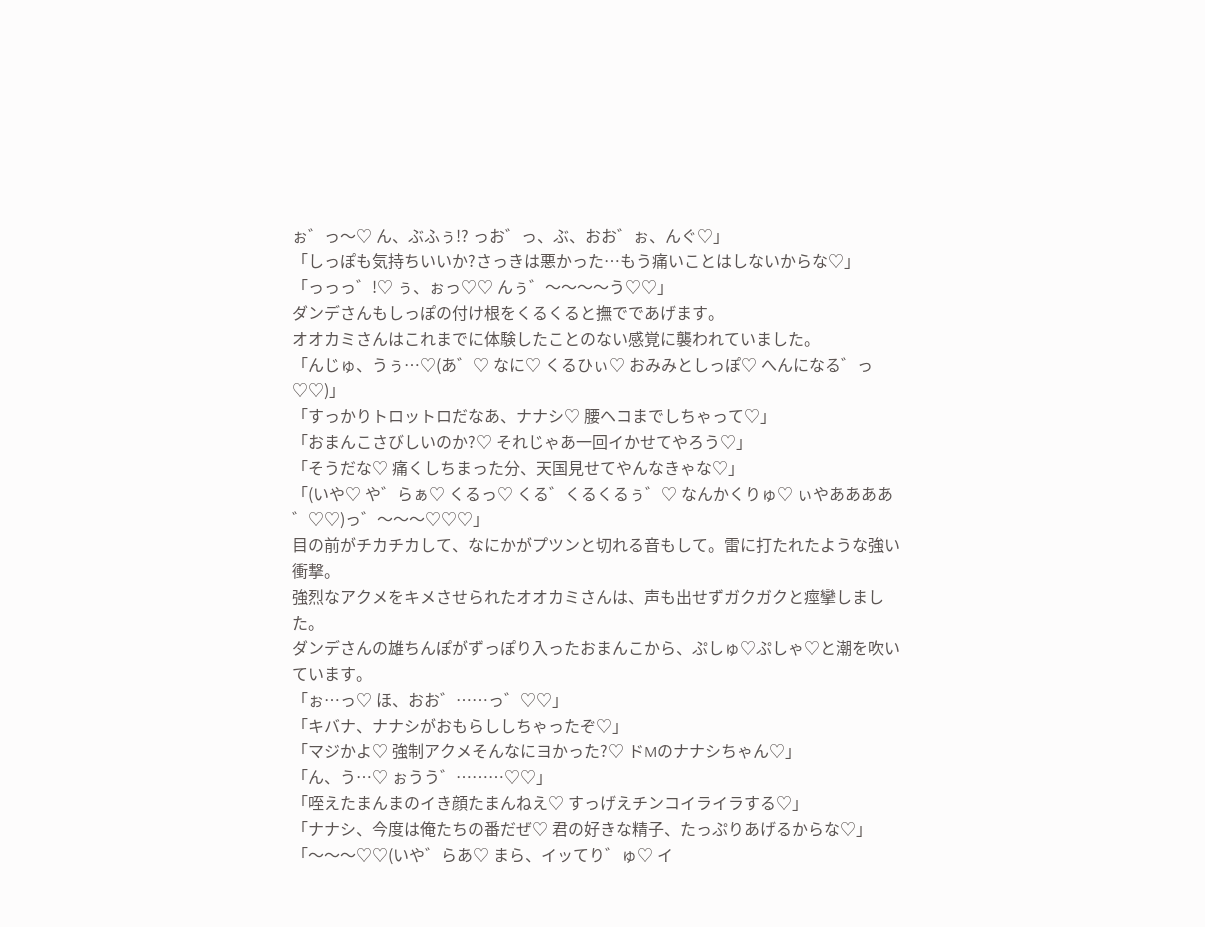ぉ゛っ〜♡ ん、ぶふぅ!? っお゛っ、ぶ、おお゛ぉ、んぐ♡」
「しっぽも気持ちいいか?さっきは悪かった…もう痛いことはしないからな♡」
「っっっ゛!♡ ぅ、ぉっ♡♡ んぅ゛〜〜〜〜う♡♡」
ダンデさんもしっぽの付け根をくるくると撫でであげます。
オオカミさんはこれまでに体験したことのない感覚に襲われていました。
「んじゅ、うぅ…♡(あ゛♡ なに♡ くるひぃ♡ おみみとしっぽ♡ へんになる゛っ♡♡)」
「すっかりトロットロだなあ、ナナシ♡ 腰ヘコまでしちゃって♡」
「おまんこさびしいのか?♡ それじゃあ一回イかせてやろう♡」
「そうだな♡ 痛くしちまった分、天国見せてやんなきゃな♡」
「(いや♡ や゛らぁ♡ くるっ♡ くる゛くるくるぅ゛♡ なんかくりゅ♡ ぃやああああ゛♡♡)っ゛〜〜〜♡♡♡」
目の前がチカチカして、なにかがプツンと切れる音もして。雷に打たれたような強い衝撃。
強烈なアクメをキメさせられたオオカミさんは、声も出せずガクガクと痙攣しました。
ダンデさんの雄ちんぽがずっぽり入ったおまんこから、ぷしゅ♡ぷしゃ♡と潮を吹いています。
「ぉ…っ♡ ほ、おお゛……っ゛♡♡」
「キバナ、ナナシがおもらししちゃったぞ♡」
「マジかよ♡ 強制アクメそんなにヨかった?♡ ドMのナナシちゃん♡」
「ん、う…♡ ぉうう゛………♡♡」
「咥えたまんまのイき顔たまんねえ♡ すっげえチンコイライラする♡」
「ナナシ、今度は俺たちの番だぜ♡ 君の好きな精子、たっぷりあげるからな♡」
「〜〜〜♡♡(いや゛らあ♡ まら、イッてり゛ゅ♡ イ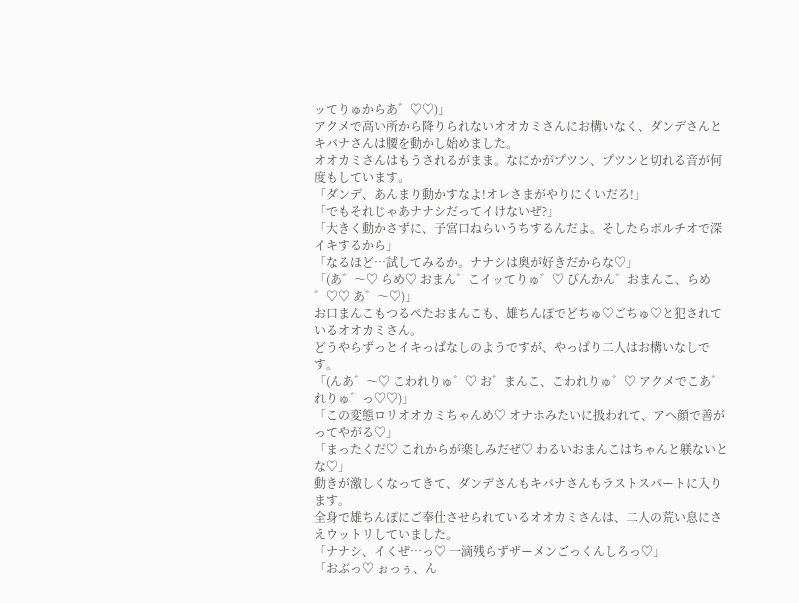ッてりゅからあ゛♡♡)」
アクメで高い所から降りられないオオカミさんにお構いなく、ダンデさんとキバナさんは腰を動かし始めました。
オオカミさんはもうされるがまま。なにかがプツン、プツンと切れる音が何度もしています。
「ダンデ、あんまり動かすなよ!オレさまがやりにくいだろ!」
「でもそれじゃあナナシだってイけないぜ?」
「大きく動かさずに、子宮口ねらいうちするんだよ。そしたらポルチオで深イキするから」
「なるほど…試してみるか。ナナシは奥が好きだからな♡」
「(あ゛〜♡ らめ♡ おまん゛こイッてりゅ゛♡ びんかん゛おまんこ、らめ゛♡♡ あ゛〜♡)」
お口まんこもつるぺたおまんこも、雄ちんぽでどちゅ♡ごちゅ♡と犯されているオオカミさん。
どうやらずっとイキっぱなしのようですが、やっぱり二人はお構いなしです。
「(んあ゛〜♡ こわれりゅ゛♡ お゛まんこ、こわれりゅ゛♡ アクメでこあ゛れりゅ゛っ♡♡)」
「この変態ロリオオカミちゃんめ♡ オナホみたいに扱われて、アヘ顔で善がってやがる♡」
「まったくだ♡ これからが楽しみだぜ♡ わるいおまんこはちゃんと躾ないとな♡」
動きが激しくなってきて、ダンデさんもキバナさんもラストスパートに入ります。
全身で雄ちんぽにご奉仕させられているオオカミさんは、二人の荒い息にさえウットリしていました。
「ナナシ、イくぜ…っ♡ 一滴残らずザーメンごっくんしろっ♡」
「おぶっ♡ ぉっぅ、ん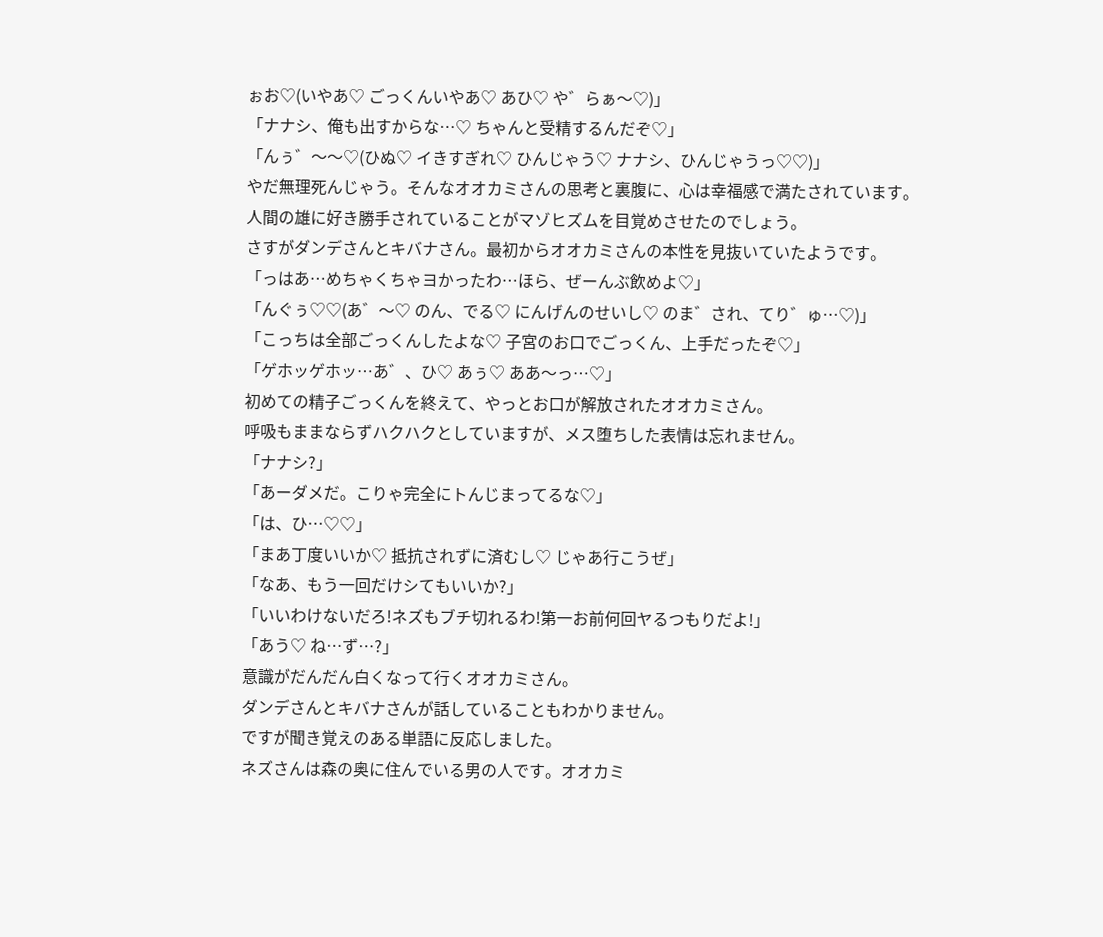ぉお♡(いやあ♡ ごっくんいやあ♡ あひ♡ や゛らぁ〜♡)」
「ナナシ、俺も出すからな…♡ ちゃんと受精するんだぞ♡」
「んぅ゛〜〜♡(ひぬ♡ イきすぎれ♡ ひんじゃう♡ ナナシ、ひんじゃうっ♡♡)」
やだ無理死んじゃう。そんなオオカミさんの思考と裏腹に、心は幸福感で満たされています。
人間の雄に好き勝手されていることがマゾヒズムを目覚めさせたのでしょう。
さすがダンデさんとキバナさん。最初からオオカミさんの本性を見抜いていたようです。
「っはあ…めちゃくちゃヨかったわ…ほら、ぜーんぶ飲めよ♡」
「んぐぅ♡♡(あ゛〜♡ のん、でる♡ にんげんのせいし♡ のま゛され、てり゛ゅ…♡)」
「こっちは全部ごっくんしたよな♡ 子宮のお口でごっくん、上手だったぞ♡」
「ゲホッゲホッ…あ゛、ひ♡ あぅ♡ ああ〜っ…♡」
初めての精子ごっくんを終えて、やっとお口が解放されたオオカミさん。
呼吸もままならずハクハクとしていますが、メス堕ちした表情は忘れません。
「ナナシ?」
「あーダメだ。こりゃ完全にトんじまってるな♡」
「は、ひ…♡♡」
「まあ丁度いいか♡ 抵抗されずに済むし♡ じゃあ行こうぜ」
「なあ、もう一回だけシてもいいか?」
「いいわけないだろ!ネズもブチ切れるわ!第一お前何回ヤるつもりだよ!」
「あう♡ ね…ず…?」
意識がだんだん白くなって行くオオカミさん。
ダンデさんとキバナさんが話していることもわかりません。
ですが聞き覚えのある単語に反応しました。
ネズさんは森の奥に住んでいる男の人です。オオカミ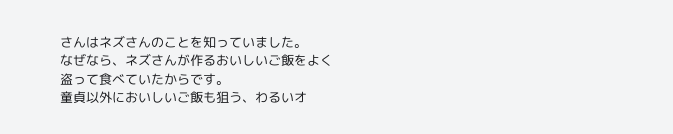さんはネズさんのことを知っていました。
なぜなら、ネズさんが作るおいしいご飯をよく盗って食べていたからです。
童貞以外においしいご飯も狙う、わるいオ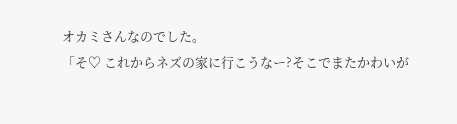オカミさんなのでした。
「そ♡ これからネズの家に行こうなー?そこでまたかわいが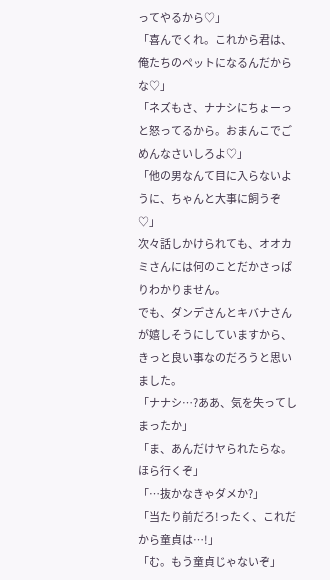ってやるから♡」
「喜んでくれ。これから君は、俺たちのペットになるんだからな♡」
「ネズもさ、ナナシにちょーっと怒ってるから。おまんこでごめんなさいしろよ♡」
「他の男なんて目に入らないように、ちゃんと大事に飼うぞ♡」
次々話しかけられても、オオカミさんには何のことだかさっぱりわかりません。
でも、ダンデさんとキバナさんが嬉しそうにしていますから、きっと良い事なのだろうと思いました。
「ナナシ…?ああ、気を失ってしまったか」
「ま、あんだけヤられたらな。ほら行くぞ」
「…抜かなきゃダメか?」
「当たり前だろ!ったく、これだから童貞は…!」
「む。もう童貞じゃないぞ」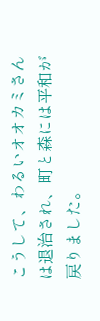こうして、わるいオオカミさんは退治され、町と森には平和が戻りました。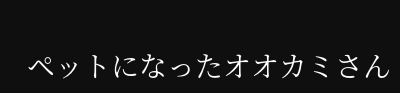ペットになったオオカミさん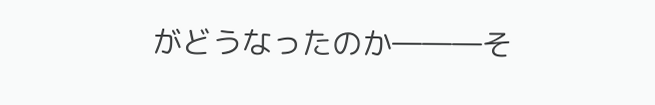がどうなったのか―――そ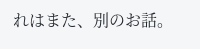れはまた、別のお話。